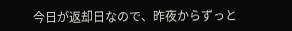今日が返却日なので、昨夜からずっと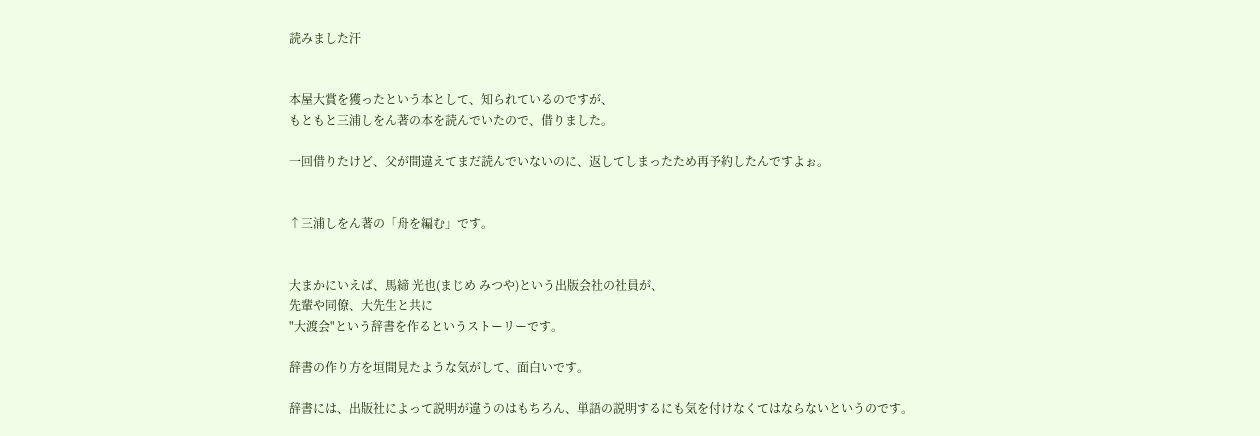読みました汗


本屋大賞を獲ったという本として、知られているのですが、
もともと三浦しをん著の本を読んでいたので、借りました。

一回借りたけど、父が間違えてまだ読んでいないのに、返してしまったため再予約したんですよぉ。


↑三浦しをん著の「舟を編む」です。


大まかにいえば、馬締 光也(まじめ みつや)という出版会社の社員が、
先輩や同僚、大先生と共に
"大渡会"という辞書を作るというストーリーです。

辞書の作り方を垣間見たような気がして、面白いです。

辞書には、出版社によって説明が違うのはもちろん、単語の説明するにも気を付けなくてはならないというのです。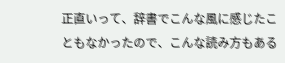正直いって、辞書でこんな風に感じたこともなかったので、こんな読み方もある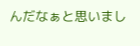んだなぁと思いまし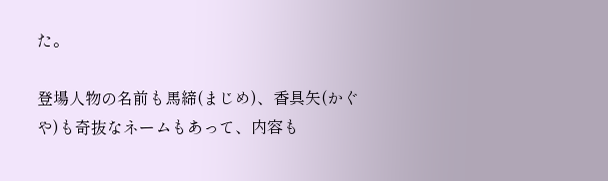た。

登場人物の名前も馬締(まじめ)、香具矢(かぐや)も奇抜なネームもあって、内容も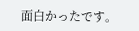面白かったです。